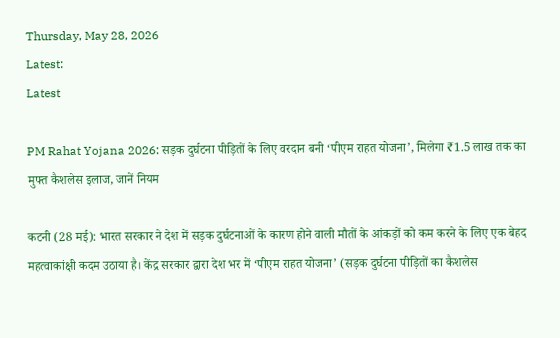Thursday, May 28, 2026
Latest:
Latest

PM Rahat Yojana 2026: सड़क दुर्घटना पीड़ितों के लिए वरदान बनी ‘पीएम राहत योजना’, मिलेगा ₹1.5 लाख तक का मुफ्त कैशलेस इलाज, जानें नियम

कटनी (28 मई): भारत सरकार ने देश में सड़क दुर्घटनाओं के कारण होने वाली मौतों के आंकड़ों को कम करने के लिए एक बेहद महत्वाकांक्षी कदम उठाया है। केंद्र सरकार द्वारा देश भर में ‘पीएम राहत योजना’ (सड़क दुर्घटना पीड़ितों का कैशलेस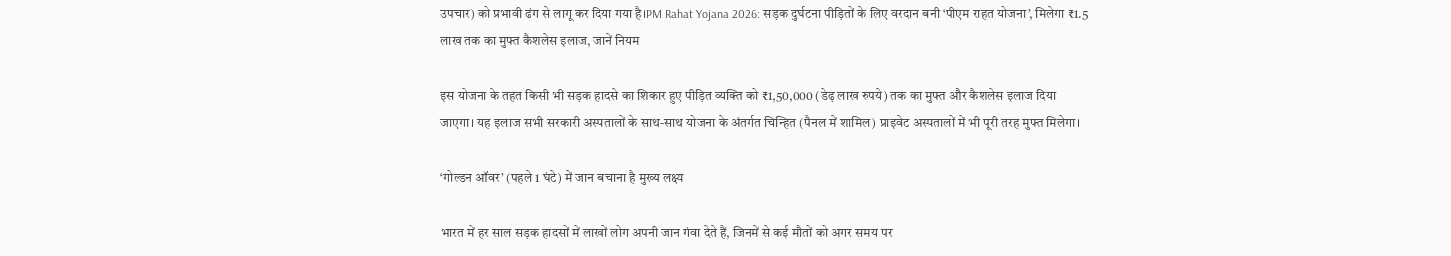उपचार) को प्रभावी ढंग से लागू कर दिया गया है।PM Rahat Yojana 2026: सड़क दुर्घटना पीड़ितों के लिए वरदान बनी ‘पीएम राहत योजना’, मिलेगा ₹1.5 लाख तक का मुफ्त कैशलेस इलाज, जानें नियम

इस योजना के तहत किसी भी सड़क हादसे का शिकार हुए पीड़ित व्यक्ति को ₹1,50,000 (डेढ़ लाख रुपये) तक का मुफ्त और कैशलेस इलाज दिया जाएगा। यह इलाज सभी सरकारी अस्पतालों के साथ-साथ योजना के अंतर्गत चिन्हित (पैनल में शामिल) प्राइवेट अस्पतालों में भी पूरी तरह मुफ्त मिलेगा।

‘गोल्डन ऑवर’ (पहले 1 घंटे) में जान बचाना है मुख्य लक्ष्य

भारत में हर साल सड़क हादसों में लाखों लोग अपनी जान गंवा देते हैं, जिनमें से कई मौतों को अगर समय पर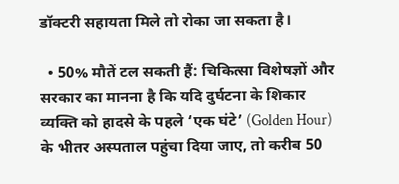डॉक्टरी सहायता मिले तो रोका जा सकता है।

  • 50% मौतें टल सकती हैं: चिकित्सा विशेषज्ञों और सरकार का मानना है कि यदि दुर्घटना के शिकार व्यक्ति को हादसे के पहले ‘एक घंटे’ (Golden Hour) के भीतर अस्पताल पहुंचा दिया जाए, तो करीब 50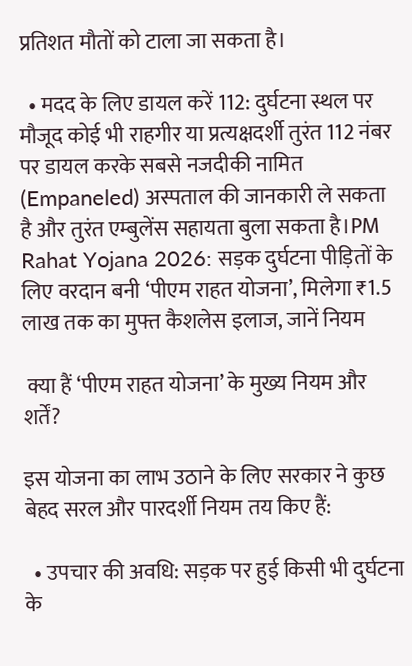प्रतिशत मौतों को टाला जा सकता है।

  • मदद के लिए डायल करें 112: दुर्घटना स्थल पर मौजूद कोई भी राहगीर या प्रत्यक्षदर्शी तुरंत 112 नंबर पर डायल करके सबसे नजदीकी नामित (Empaneled) अस्पताल की जानकारी ले सकता है और तुरंत एम्बुलेंस सहायता बुला सकता है।PM Rahat Yojana 2026: सड़क दुर्घटना पीड़ितों के लिए वरदान बनी ‘पीएम राहत योजना’, मिलेगा ₹1.5 लाख तक का मुफ्त कैशलेस इलाज, जानें नियम

 क्या हैं ‘पीएम राहत योजना’ के मुख्य नियम और शर्तें?

इस योजना का लाभ उठाने के लिए सरकार ने कुछ बेहद सरल और पारदर्शी नियम तय किए हैं:

  • उपचार की अवधि: सड़क पर हुई किसी भी दुर्घटना के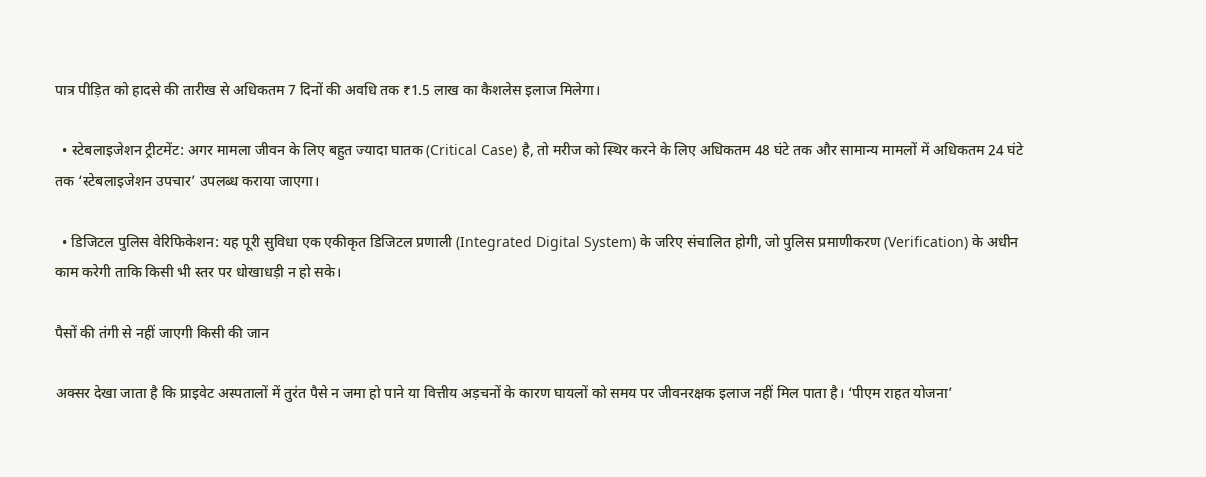पात्र पीड़ित को हादसे की तारीख से अधिकतम 7 दिनों की अवधि तक ₹1.5 लाख का कैशलेस इलाज मिलेगा।

  • स्टेबलाइजेशन ट्रीटमेंट: अगर मामला जीवन के लिए बहुत ज्यादा घातक (Critical Case) है, तो मरीज को स्थिर करने के लिए अधिकतम 48 घंटे तक और सामान्य मामलों में अधिकतम 24 घंटे तक ‘स्टेबलाइजेशन उपचार’ उपलब्ध कराया जाएगा।

  • डिजिटल पुलिस वेरिफिकेशन: यह पूरी सुविधा एक एकीकृत डिजिटल प्रणाली (Integrated Digital System) के जरिए संचालित होगी, जो पुलिस प्रमाणीकरण (Verification) के अधीन काम करेगी ताकि किसी भी स्तर पर धोखाधड़ी न हो सके।

पैसों की तंगी से नहीं जाएगी किसी की जान

अक्सर देखा जाता है कि प्राइवेट अस्पतालों में तुरंत पैसे न जमा हो पाने या वित्तीय अड़चनों के कारण घायलों को समय पर जीवनरक्षक इलाज नहीं मिल पाता है। ‘पीएम राहत योजना’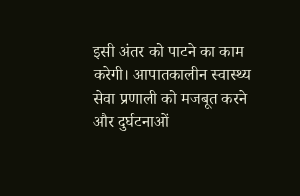इसी अंतर को पाटने का काम करेगी। आपातकालीन स्वास्थ्य सेवा प्रणाली को मजबूत करने और दुर्घटनाओं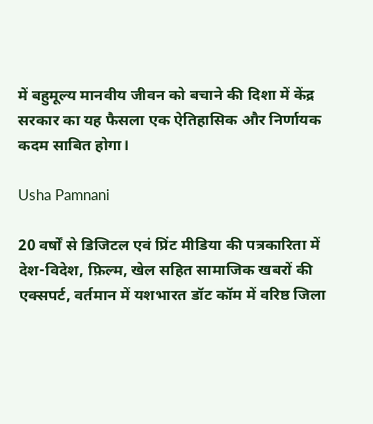में बहुमूल्य मानवीय जीवन को बचाने की दिशा में केंद्र सरकार का यह फैसला एक ऐतिहासिक और निर्णायक कदम साबित होगा।

Usha Pamnani

20 वर्षों से डिजिटल एवं प्रिंट मीडिया की पत्रकारिता में देश-विदेश, फ़िल्म, खेल सहित सामाजिक खबरों की एक्सपर्ट, वर्तमान में यशभारत डॉट कॉम में वरिष्ठ जिला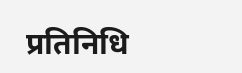प्रतिनिधि